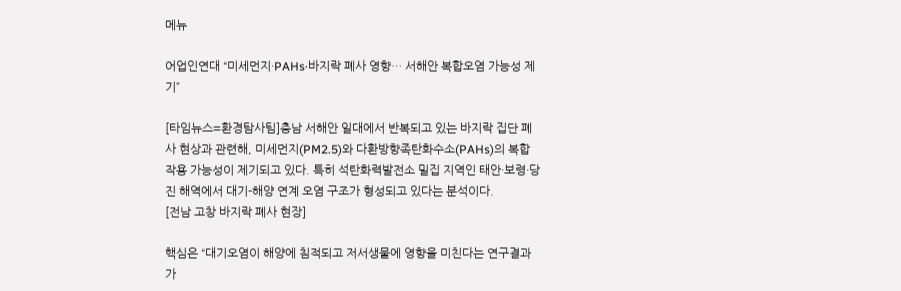메뉴

어업인연대 “미세먼지·PAHs·바지락 폐사 영향… 서해안 복합오염 가능성 제기”

[타임뉴스=환경탐사팀]충남 서해안 일대에서 반복되고 있는 바지락 집단 폐사 현상과 관련해, 미세먼지(PM2.5)와 다환방향족탄화수소(PAHs)의 복합 작용 가능성이 제기되고 있다. 특히 석탄화력발전소 밀집 지역인 태안·보령·당진 해역에서 대기-해양 연계 오염 구조가 형성되고 있다는 분석이다.
[전남 고창 바지락 폐사 현장]

핵심은 “대기오염이 해양에 침적되고 저서생물에 영향을 미친다는 연구결과가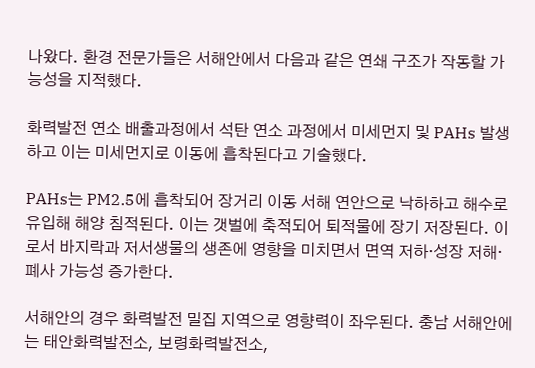나왔다. 환경 전문가들은 서해안에서 다음과 같은 연쇄 구조가 작동할 가능성을 지적했다.

화력발전 연소 배출과정에서 석탄 연소 과정에서 미세먼지 및 PAHs 발생하고 이는 미세먼지로 이동에 흡착된다고 기술했다.

PAHs는 PM2.5에 흡착되어 장거리 이동 서해 연안으로 낙하하고 해수로 유입해 해양 침적된다. 이는 갯벌에 축적되어 퇴적물에 장기 저장된다. 이로서 바지락과 저서생물의 생존에 영향을 미치면서 면역 저하·성장 저해·폐사 가능성 증가한다.

서해안의 경우 화력발전 밀집 지역으로 영향력이 좌우된다. 충남 서해안에는 태안화력발전소, 보령화력발전소,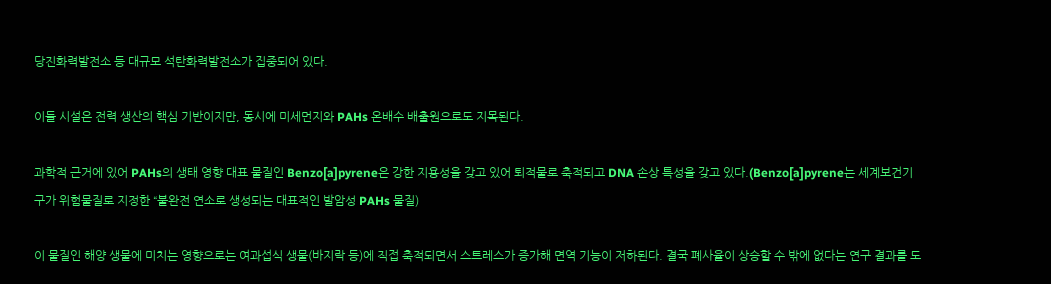당진화력발전소 등 대규모 석탄화력발전소가 집중되어 있다.

이들 시설은 전력 생산의 핵심 기반이지만, 동시에 미세먼지와 PAHs 온배수 배출원으로도 지목된다.

과학적 근거에 있어 PAHs의 생태 영향 대표 물질인 Benzo[a]pyrene은 강한 지용성을 갖고 있어 퇴적물로 축적되고 DNA 손상 특성을 갖고 있다.(Benzo[a]pyrene는 세계보건기구가 위험물질로 지정한 “불완전 연소로 생성되는 대표적인 발암성 PAHs 물질)

이 물질인 해양 생물에 미치는 영향으로는 여과섭식 생물(바지락 등)에 직접 축적되면서 스트레스가 증가해 면역 기능이 저하된다. 결국 폐사율이 상승할 수 밖에 없다는 연구 결과를 도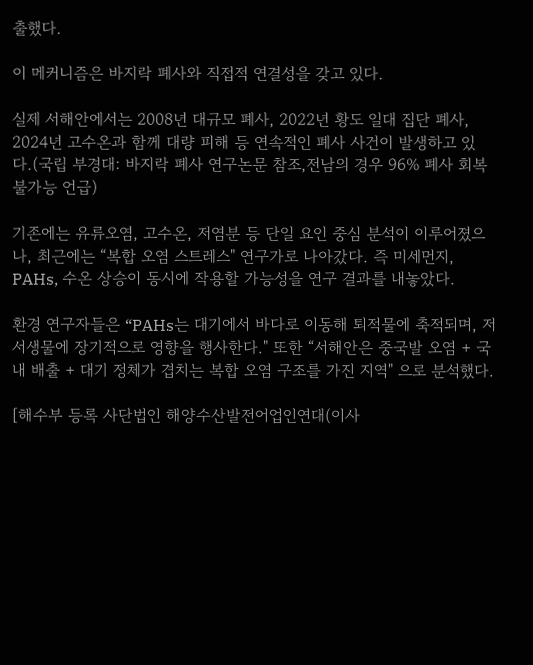출했다.

이 메커니즘은 바지락 폐사와 직접적 연결성을 갖고 있다.

실제 서해안에서는 2008년 대규모 폐사, 2022년 황도 일대 집단 폐사, 2024년 고수온과 함께 대량 피해 등 연속적인 폐사 사건이 발생하고 있다.(국립 부경대: 바지락 폐사 연구논문 참조,전남의 경우 96% 폐사 회복 불가능 언급)

기존에는 유류오염, 고수온, 저염분 등 단일 요인 중심 분석이 이루어졌으나, 최근에는 “복합 오염 스트레스" 연구가로 나아갔다. 즉 미세먼지, PAHs, 수온 상승이 동시에 작용할 가능성을 연구 결과를 내놓았다.

환경 연구자들은 “PAHs는 대기에서 바다로 이동해 퇴적물에 축적되며, 저서생물에 장기적으로 영향을 행사한다." 또한 “서해안은 중국발 오염 + 국내 배출 + 대기 정체가 겹치는 복합 오염 구조를 가진 지역" 으로 분석했다.

[해수부 등록 사단법인 해양수산발전어업인연대(이사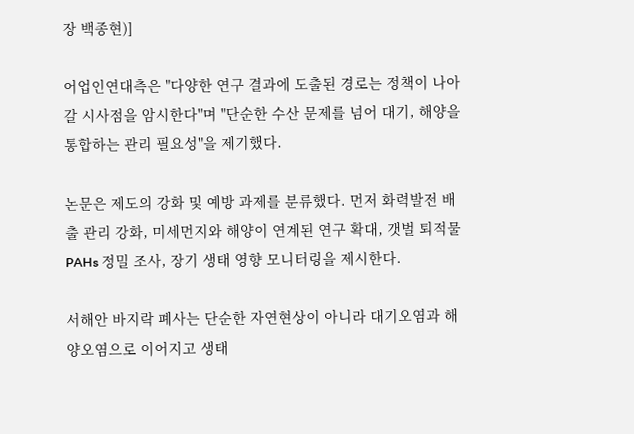장 백종현)]

어업인연대측은 "다양한 연구 결과에 도출된 경로는 정책이 나아갈 시사점을 암시한다"며 "단순한 수산 문제를 넘어 대기, 해양을 통합하는 관리 필요성"을 제기했다.

논문은 제도의 강화 및 예방 과제를 분류했다. 먼저 화력발전 배출 관리 강화, 미세먼지와 해양이 연계된 연구 확대, 갯벌 퇴적물 PAHs 정밀 조사, 장기 생태 영향 모니터링을 제시한다.

서해안 바지락 폐사는 단순한 자연현상이 아니라 대기오염과 해양오염으로 이어지고 생태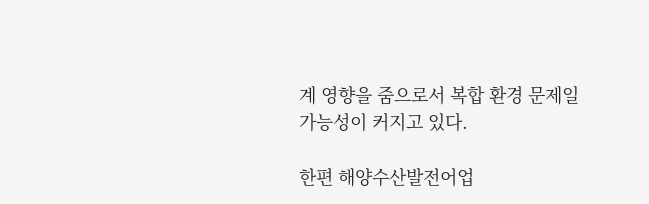계 영향을 줌으로서 복합 환경 문제일 가능성이 커지고 있다.

한편 해양수산발전어업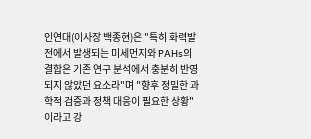인연대(이사장 백종현)은 "특히 화력발전에서 발생되는 미세먼지와 PAHs의 결합은 기존 연구 분석에서 충분히 반영되지 않았던 요소라"며 "향후 정밀한 과학적 검증과 정책 대응이 필요한 상황"이라고 강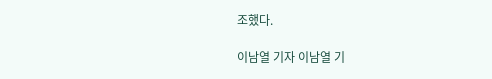조했다.

이남열 기자 이남열 기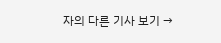자의 다른 기사 보기 →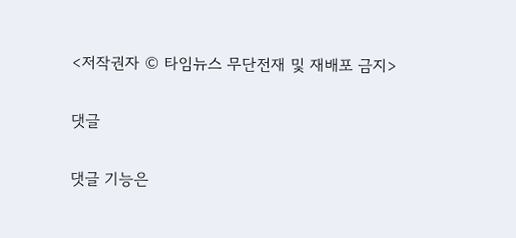<저작권자 © 타임뉴스 무단전재 및 재배포 금지>

댓글

댓글 기능은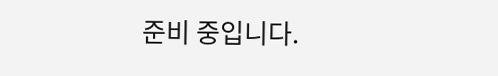준비 중입니다.